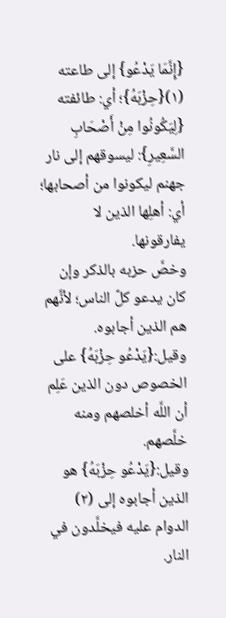{إِنَّمَا يَدْعُو} إلى طاعته (١){حِزْبَهُ}؛ أي: طائفته {لِيَكُونُوا مِنْ أَصْحَابِ السَّعِيرِ}: ليسوقهم إلى نار جهنم ليكونوا من أصحابها؛ أي: أهلِها الذين لا يفارقونها.
وخصَّ حزبه بالذكر وإن كان يدعو كلَّ الناس؛ لأنَّهم هم الذين أجابوه.
وقيل:{يَدْعُو حِزْبَهُ} على الخصوص دون الذين عَلِم أن اللَّه أخلصهم ومنه خلَّصهم.
وقيل:{يَدْعُو حِزْبَهُ} هو الذين أجابوه إلى (٢) الدوام عليه فيخلَّدون في النار.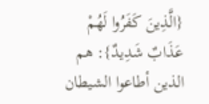{الَّذِينَ كَفَرُوا لَهُمْ عَذَابٌ شَدِيدٌ}: هم الذين أطاعوا الشيطان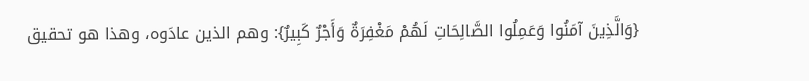{وَالَّذِينَ آمَنُوا وَعَمِلُوا الصَّالِحَاتِ لَهُمْ مَغْفِرَةٌ وَأَجْرٌ كَبِيرٌ}: وهم الذين عادَوه، وهذا هو تحقيق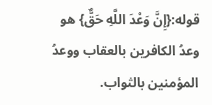قوله:{إِنَّ وَعْدَ اللَّهِ حَقٌّ} هو وعدُ الكافرين بالعقاب ووعدُ المؤمنين بالثواب.